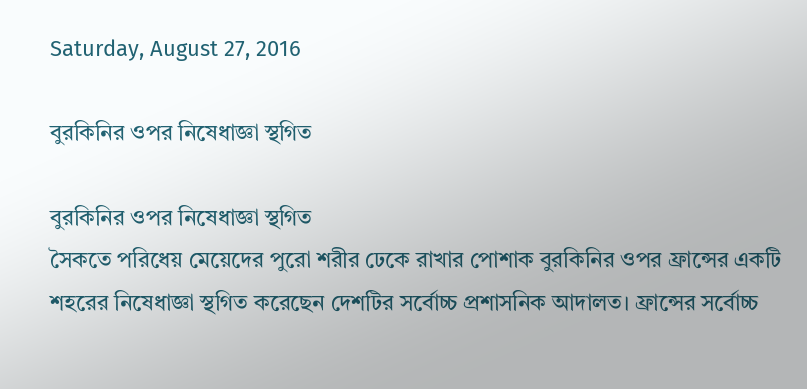Saturday, August 27, 2016

বুরকিনির ওপর নিষেধাজ্ঞা স্থগিত

বুরকিনির ওপর নিষেধাজ্ঞা স্থগিত
সৈকতে পরিধেয় মেয়েদের পুরো শরীর ঢেকে রাখার পোশাক বুরকিনির ওপর ফ্রান্সের একটি শহরের নিষেধাজ্ঞা স্থগিত করেছেন দেশটির সর্বোচ্চ প্রশাসনিক আদালত। ফ্রান্সের সর্বোচ্চ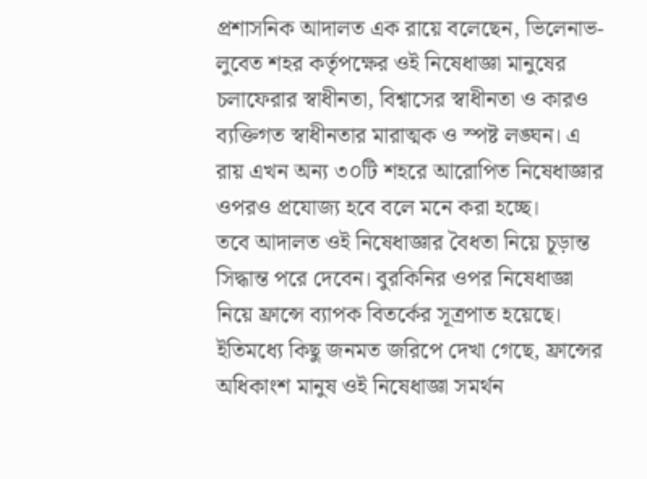প্রশাসনিক আদালত এক রায়ে বলেছেন, ভিলেনাভ-লুবেত শহর কর্তৃপক্ষের ওই নিষেধাজ্ঞা মানুষের চলাফেরার স্বাধীনতা, বিশ্বাসের স্বাধীনতা ও কারও ব্যক্তিগত স্বাধীনতার মারাত্মক ও স্পষ্ট লঙ্ঘন। এ রায় এখন অন্য ৩০টি শহরে আরোপিত নিষেধাজ্ঞার ওপরও প্রযোজ্য হবে বলে মনে করা হচ্ছে।
তবে আদালত ওই নিষেধাজ্ঞার বৈধতা নিয়ে চূড়ান্ত সিদ্ধান্ত পরে দেবেন। বুরকিনির ওপর নিষেধাজ্ঞা নিয়ে ফ্রান্সে ব্যাপক বিতর্কের সূত্রপাত হয়েছে। ইতিমধ্যে কিছু জনমত জরিপে দেখা গেছে, ফ্রান্সের অধিকাংশ মানুষ ওই নিষেধাজ্ঞা সমর্থন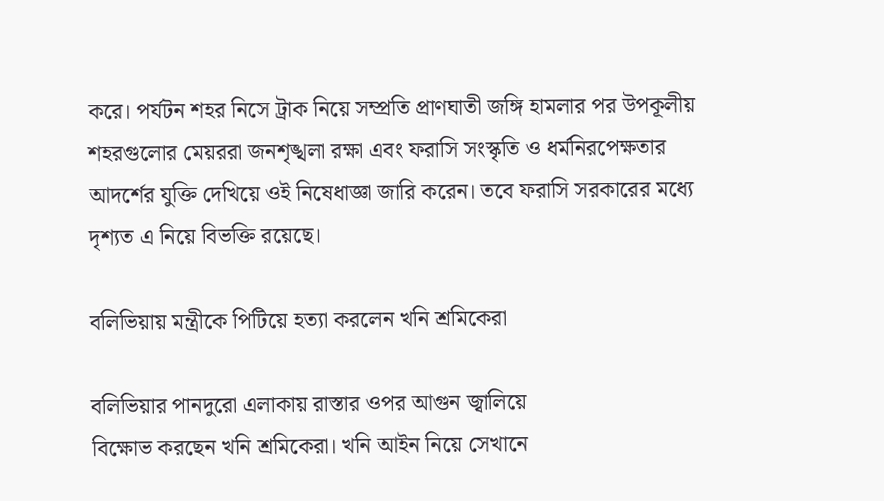করে। পর্যটন শহর নিসে ট্রাক নিয়ে সম্প্রতি প্রাণঘাতী জঙ্গি হামলার পর উপকূলীয় শহরগুলোর মেয়ররা জনশৃঙ্খলা রক্ষা এবং ফরাসি সংস্কৃতি ও ধর্মনিরপেক্ষতার আদর্শের যুক্তি দেখিয়ে ওই নিষেধাজ্ঞা জারি করেন। তবে ফরাসি সরকারের মধ্যে দৃশ্যত এ নিয়ে বিভক্তি রয়েছে।

বলিভিয়ায় মন্ত্রীকে পিটিয়ে হত্যা করলেন খনি শ্রমিকেরা

বলিভিয়ার পানদুরো এলাকায় রাস্তার ওপর আগুন জ্বালিয়ে
বিক্ষোভ করছেন খনি শ্রমিকেরা। খনি আইন নিয়ে সেখানে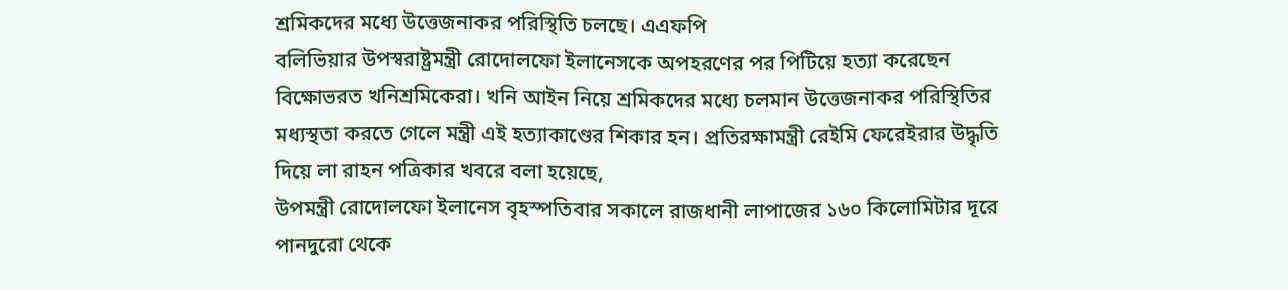শ্রমিকদের মধ্যে উত্তেজনাকর পরিস্থিতি চলছে। এএফপি
বলিভিয়ার উপস্বরাষ্ট্রমন্ত্রী রোদোলফো ইলানেসকে অপহরণের পর পিটিয়ে হত্যা করেছেন বিক্ষোভরত খনিশ্রমিকেরা। খনি আইন নিয়ে শ্রমিকদের মধ্যে চলমান উত্তেজনাকর পরিস্থিতির মধ্যস্থতা করতে গেলে মন্ত্রী এই হত্যাকাণ্ডের শিকার হন। প্রতিরক্ষামন্ত্রী রেইমি ফেরেইরার উদ্ধৃতি দিয়ে লা রাহন পত্রিকার খবরে বলা হয়েছে,
উপমন্ত্রী রোদোলফো ইলানেস বৃহস্পতিবার সকালে রাজধানী লাপাজের ১৬০ কিলোমিটার দূরে পানদুরো থেকে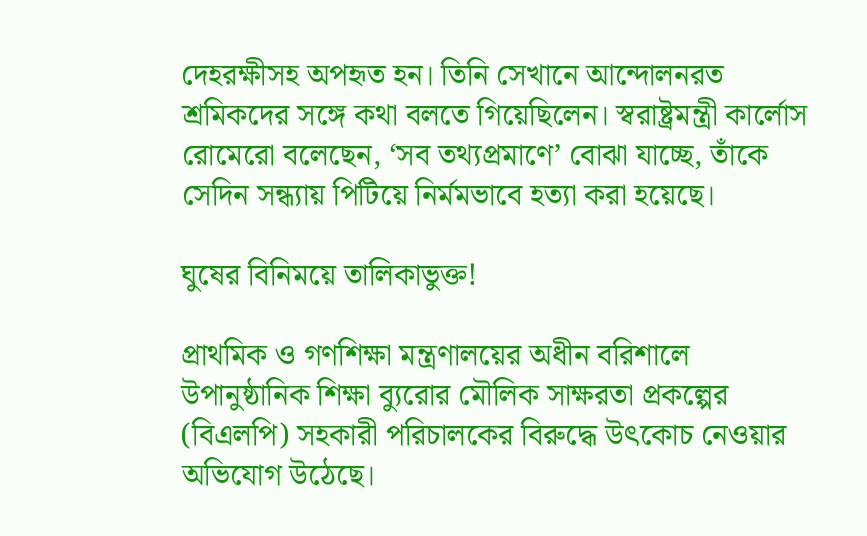দেহরক্ষীসহ অপহৃত হন। তিনি সেখানে আন্দোলনরত শ্রমিকদের সঙ্গে কথা বলতে গিয়েছিলেন। স্বরাষ্ট্রমন্ত্রী কার্লোস রোমেরো বলেছেন, ‘সব তথ্যপ্রমাণে’ বোঝা যাচ্ছে, তাঁকে সেদিন সন্ধ্যায় পিটিয়ে নির্মমভাবে হত্যা করা হয়েছে।

ঘুষের বিনিময়ে তালিকাভুক্ত!

প্রাথমিক ও গণশিক্ষা মন্ত্রণালয়ের অধীন বরিশালে উপানুষ্ঠানিক শিক্ষা ব্যুরোর মৌলিক সাক্ষরতা প্রকল্পের (বিএলপি) সহকারী পরিচালকের বিরুদ্ধে উৎকোচ নেওয়ার অভিযোগ উঠেছে।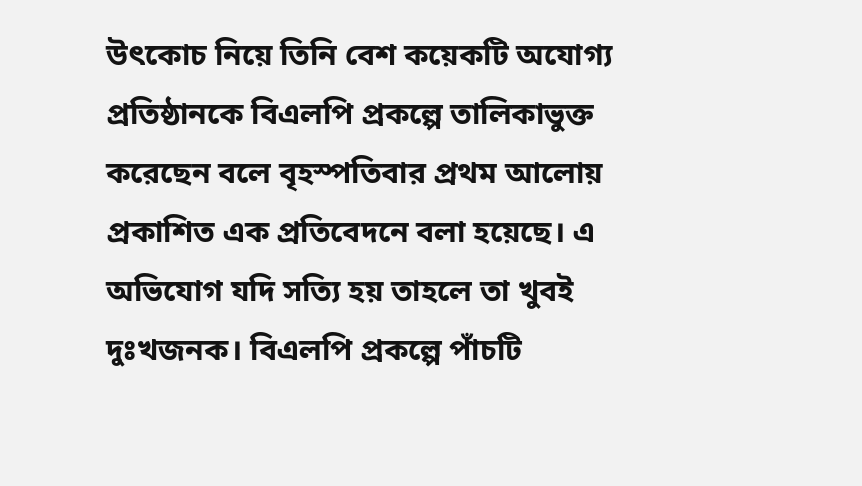উৎকোচ নিয়ে তিনি বেশ কয়েকটি অযোগ্য প্রতিষ্ঠানকে বিএলপি প্রকল্পে তালিকাভুক্ত করেছেন বলে বৃহস্পতিবার প্রথম আলোয় প্রকাশিত এক প্রতিবেদনে বলা হয়েছে। এ অভিযোগ যদি সত্যি হয় তাহলে তা খুবই দুঃখজনক। বিএলপি প্রকল্পে পাঁচটি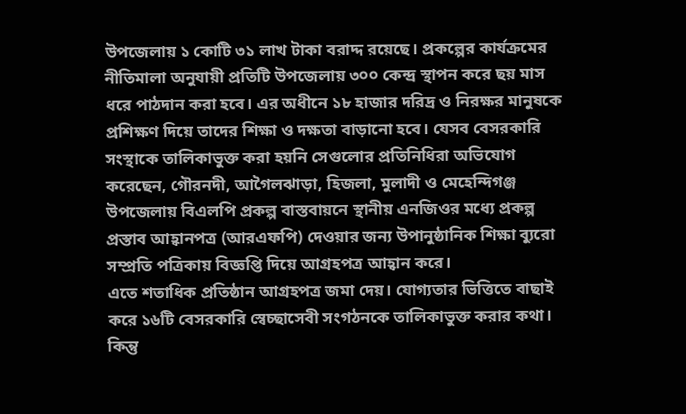উপজেলায় ১ কোটি ৩১ লাখ টাকা বরাদ্দ রয়েছে। প্রকল্পের কার্যক্রমের নীতিমালা অনুযায়ী প্রতিটি উপজেলায় ৩০০ কেন্দ্র স্থাপন করে ছয় মাস ধরে পাঠদান করা হবে। এর অধীনে ১৮ হাজার দরিদ্র ও নিরক্ষর মানুষকে প্রশিক্ষণ দিয়ে তাদের শিক্ষা ও দক্ষতা বাড়ানো হবে। যেসব বেসরকারি সংস্থাকে তালিকাভুক্ত করা হয়নি সেগুলোর প্রতিনিধিরা অভিযোগ করেছেন, গৌরনদী, আগৈলঝাড়া, হিজলা, মুলাদী ও মেহেন্দিগঞ্জ উপজেলায় বিএলপি প্রকল্প বাস্তবায়নে স্থানীয় এনজিওর মধ্যে প্রকল্প প্রস্তাব আহ্বানপত্র (আরএফপি) দেওয়ার জন্য উপানুষ্ঠানিক শিক্ষা ব্যুরো সম্প্রতি পত্রিকায় বিজ্ঞপ্তি দিয়ে আগ্রহপত্র আহ্বান করে।
এতে শতাধিক প্রতিষ্ঠান আগ্রহপত্র জমা দেয়। যোগ্যতার ভিত্তিতে বাছাই করে ১৬টি বেসরকারি স্বেচ্ছাসেবী সংগঠনকে তালিকাভুক্ত করার কথা। কিন্তু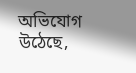অভিযোগ উঠেছে,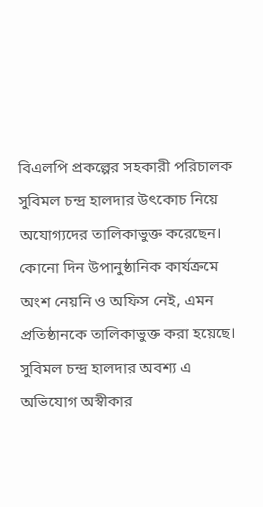বিএলপি প্রকল্পের সহকারী পরিচালক সুবিমল চন্দ্র হালদার উৎকোচ নিয়ে অযোগ্যদের তালিকাভুক্ত করেছেন। কোনো দিন উপানুষ্ঠানিক কার্যক্রমে অংশ নেয়নি ও অফিস নেই, এমন প্রতিষ্ঠানকে তালিকাভুক্ত করা হয়েছে। সুবিমল চন্দ্র হালদার অবশ্য এ অভিযোগ অস্বীকার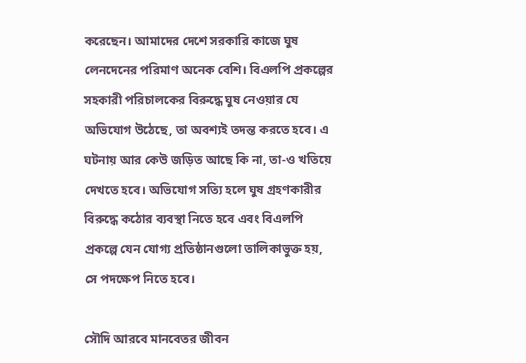করেছেন। আমাদের দেশে সরকারি কাজে ঘুষ লেনদেনের পরিমাণ অনেক বেশি। বিএলপি প্রকল্পের সহকারী পরিচালকের বিরুদ্ধে ঘুষ নেওয়ার যে অভিযোগ উঠেছে, তা অবশ্যই তদন্ত করতে হবে। এ ঘটনায় আর কেউ জড়িত আছে কি না, তা-ও খতিয়ে দেখতে হবে। অভিযোগ সত্যি হলে ঘুষ গ্রহণকারীর বিরুদ্ধে কঠোর ব্যবস্থা নিতে হবে এবং বিএলপি প্রকল্পে যেন যোগ্য প্রতিষ্ঠানগুলো তালিকাভুক্ত হয়, সে পদক্ষেপ নিতে হবে।

সৌদি আরবে মানবেতর জীবন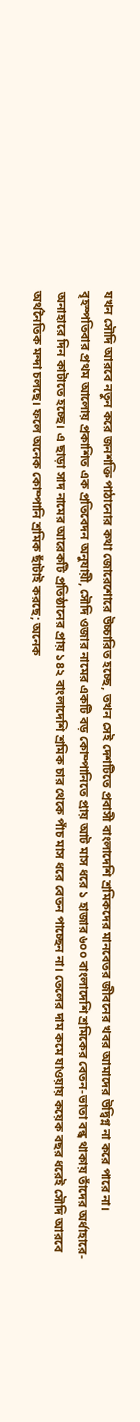যখন সৌদি আরবে নতুন করে জনশক্তি পাঠানোর কথা জোরেশোরে উচ্চারিত হচ্ছে, তখন সেই দেশটিতে প্রবাসী বাংলাদেশি শ্রমিকদের মানবেতর জীবনের খবর আমাদের উদ্বিগ্ন না করে পারে না। বৃহস্পতিবার প্রথম আলোয় প্রকাশিত এক প্রতিবেদন অনুযায়ী, সৌদি ওজার নামের একটি বড় কোম্পানিতে প্রায় আট মাস ধরে ১ হাজার ৬০০ বাংলাদেশি শ্রমিকের বেতন-ভাতা বন্ধ থাকায় তাঁদের অর্ধাহারে-অনাহারে দিন কাটাতে হচ্ছে। এ ছাড়া সাদ নামের আরেকটি প্রতিষ্ঠানের প্রায় ১৪২ বাংলাদেশি শ্রমিক চার থেকে পাঁচ মাস ধরে বেতন পাচ্ছেন না। তেলের দাম কমে যাওয়ায় কয়েক বছর ধরেই সৌদি আরবে অর্থনৈতিক মন্দা চলছে। ফলে অনেক কোম্পানি শ্রমিক ছাঁটাই করছে; অনেক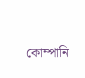কোম্পানি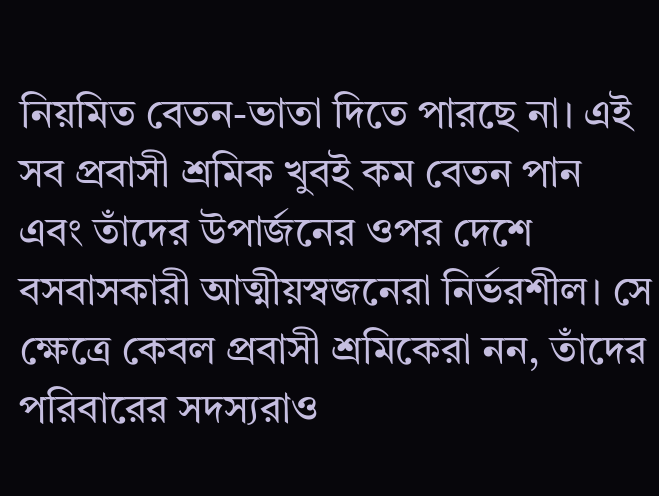নিয়মিত বেতন-ভাতা দিতে পারছে না। এই সব প্রবাসী শ্রমিক খুবই কম বেতন পান এবং তাঁদের উপার্জনের ওপর দেশে বসবাসকারী আত্মীয়স্বজনেরা নির্ভরশীল। সে ক্ষেত্রে কেবল প্রবাসী শ্রমিকেরা নন, তাঁদের পরিবারের সদস্যরাও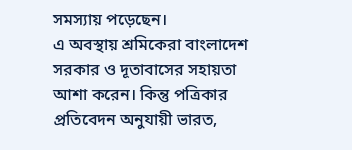সমস্যায় পড়েছেন।
এ অবস্থায় শ্রমিকেরা বাংলাদেশ সরকার ও দূতাবাসের সহায়তা আশা করেন। কিন্তু পত্রিকার প্রতিবেদন অনুযায়ী ভারত,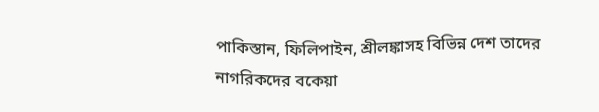পাকিস্তান, ফিলিপাইন, শ্রীলঙ্কাসহ বিভিন্ন দেশ তাদের নাগরিকদের বকেয়া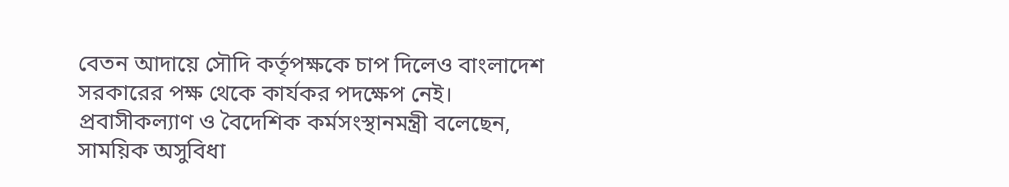বেতন আদায়ে সৌদি কর্তৃপক্ষকে চাপ দিলেও বাংলাদেশ সরকারের পক্ষ থেকে কার্যকর পদক্ষেপ নেই। প্রবাসীকল্যাণ ও বৈদেশিক কর্মসংস্থানমন্ত্রী বলেছেন, সাময়িক অসুবিধা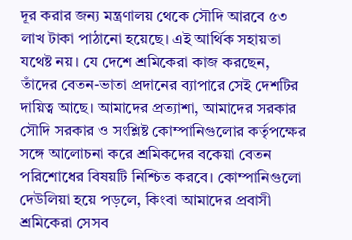দূর করার জন্য মন্ত্রণালয় থেকে সৌদি আরবে ৫৩ লাখ টাকা পাঠানো হয়েছে। এই আর্থিক সহায়তা যথেষ্ট নয়। যে দেশে শ্রমিকেরা কাজ করছেন, তাঁদের বেতন-ভাতা প্রদানের ব্যাপারে সেই দেশটির দায়িত্ব আছে। আমাদের প্রত্যাশা, আমাদের সরকার সৌদি সরকার ও সংশ্লিষ্ট কোম্পানিগুলোর কর্তৃপক্ষের সঙ্গে আলোচনা করে শ্রমিকদের বকেয়া বেতন পরিশোধের বিষয়টি নিশ্চিত করবে। কোম্পানিগুলো দেউলিয়া হয়ে পড়লে, কিংবা আমাদের প্রবাসী শ্রমিকেরা সেসব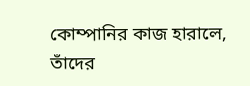কোম্পানির কাজ হারালে, তাঁদের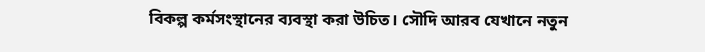বিকল্প কর্মসংস্থানের ব্যবস্থা করা উচিত। সৌদি আরব যেখানে নতুন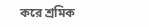করে শ্রমিক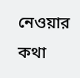নেওয়ার কথা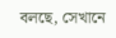বলছে, সেখানে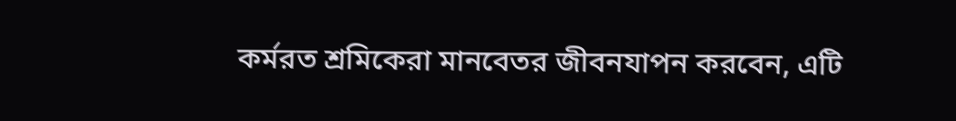কর্মরত শ্রমিকেরা মানবেতর জীবনযাপন করবেন, এটি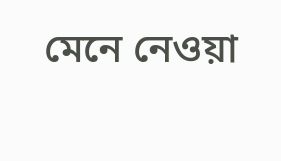মেনে নেওয়া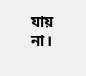যায় না।